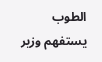الطوب يستفهم وزير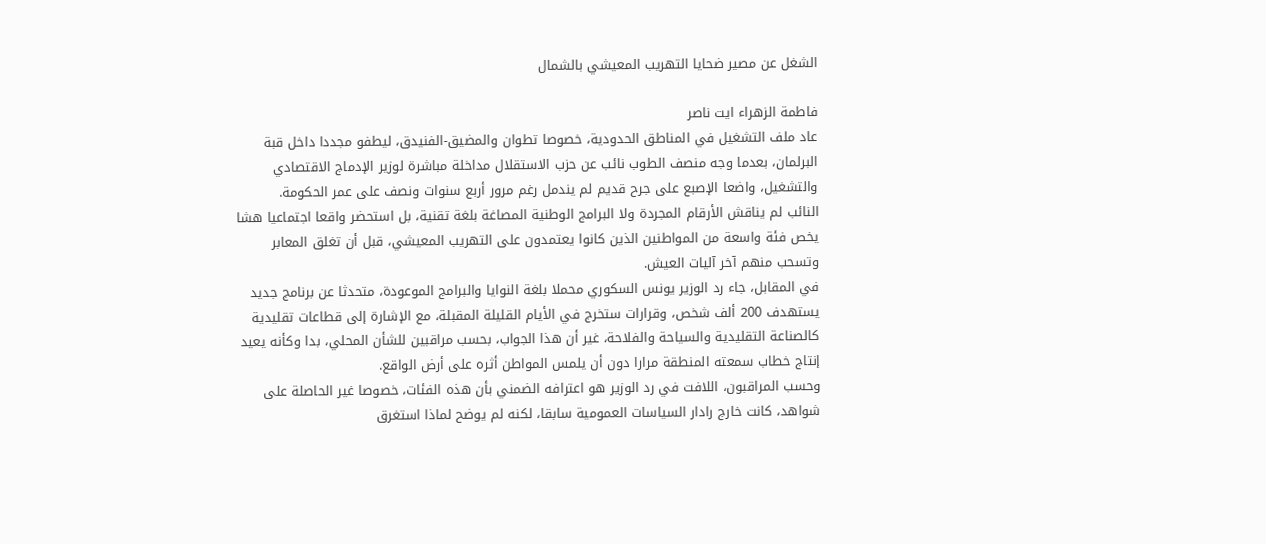الشغل عن مصير ضحايا التهريب المعيشي بالشمال

فاطمة الزهراء ايت ناصر
عاد ملف التشغيل في المناطق الحدودية، خصوصا تطوان والمضيق-الفنيدق، ليطفو مجددا داخل قبة البرلمان، بعدما وجه منصف الطوب نائب عن حزب الاستقلال مداخلة مباشرة لوزير الإدماج الاقتصادي والتشغيل، واضعا الإصبع على جرح قديم لم يندمل رغم مرور أربع سنوات ونصف على عمر الحكومة.
النائب لم يناقش الأرقام المجردة ولا البرامج الوطنية المصاغة بلغة تقنية، بل استحضر واقعا اجتماعيا هشا يخص فئة واسعة من المواطنين الذين كانوا يعتمدون على التهريب المعيشي، قبل أن تغلق المعابر وتسحب منهم آخر آليات العيش.
في المقابل، جاء رد الوزير يونس السكوري محملا بلغة النوايا والبرامج الموعودة، متحدثا عن برنامج جديد يستهدف 200 ألف شخص، وقرارات ستخرج في الأيام القليلة المقبلة، مع الإشارة إلى قطاعات تقليدية كالصناعة التقليدية والسياحة والفلاحة، غير أن هذا الجواب، بحسب مراقبين للشأن المحلي، بدا وكأنه يعيد إنتاج خطاب سمعته المنطقة مرارا دون أن يلمس المواطن أثره على أرض الواقع.
وحسب المراقبون، اللافت في رد الوزير هو اعترافه الضمني بأن هذه الفئات، خصوصا غير الحاصلة على شواهد، كانت خارج رادار السياسات العمومية سابقا، لكنه لم يوضح لماذا استغرق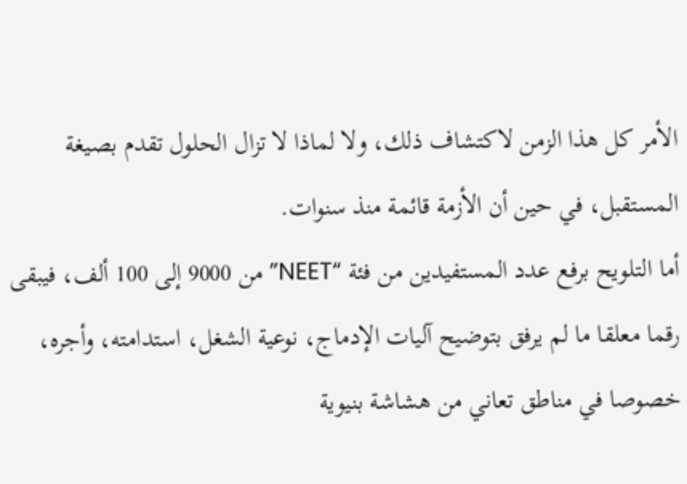الأمر كل هذا الزمن لاكتشاف ذلك، ولا لماذا لا تزال الحلول تقدم بصيغة المستقبل، في حين أن الأزمة قائمة منذ سنوات.
أما التلويح برفع عدد المستفيدين من فئة “NEET” من 9000 إلى 100 ألف، فيبقى رقما معلقا ما لم يرفق بتوضيح آليات الإدماج، نوعية الشغل، استدامته، وأجره، خصوصا في مناطق تعاني من هشاشة بنيوية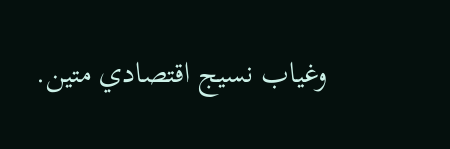وغياب نسيج اقتصادي متين.